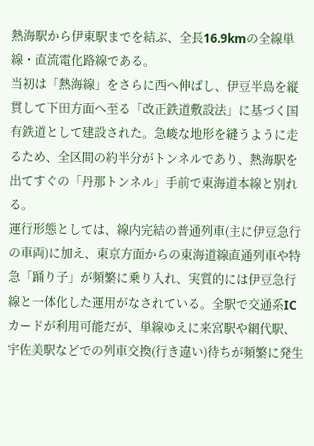熱海駅から伊東駅までを結ぶ、全長16.9kmの全線単線・直流電化路線である。
当初は「熱海線」をさらに西へ伸ばし、伊豆半島を縦貫して下田方面へ至る「改正鉄道敷設法」に基づく国有鉄道として建設された。急峻な地形を縫うように走るため、全区間の約半分がトンネルであり、熱海駅を出てすぐの「丹那トンネル」手前で東海道本線と別れる。
運行形態としては、線内完結の普通列車(主に伊豆急行の車両)に加え、東京方面からの東海道線直通列車や特急「踊り子」が頻繁に乗り入れ、実質的には伊豆急行線と一体化した運用がなされている。全駅で交通系ICカードが利用可能だが、単線ゆえに来宮駅や網代駅、宇佐美駅などでの列車交換(行き違い)待ちが頻繁に発生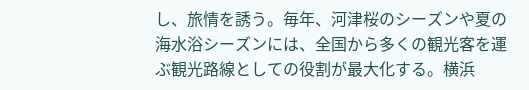し、旅情を誘う。毎年、河津桜のシーズンや夏の海水浴シーズンには、全国から多くの観光客を運ぶ観光路線としての役割が最大化する。横浜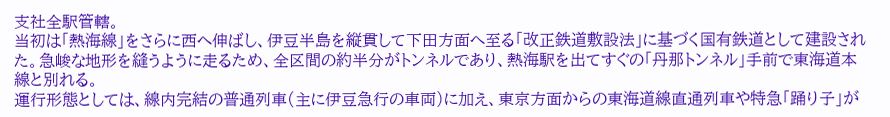支社全駅管轄。
当初は「熱海線」をさらに西へ伸ばし、伊豆半島を縦貫して下田方面へ至る「改正鉄道敷設法」に基づく国有鉄道として建設された。急峻な地形を縫うように走るため、全区間の約半分がトンネルであり、熱海駅を出てすぐの「丹那トンネル」手前で東海道本線と別れる。
運行形態としては、線内完結の普通列車(主に伊豆急行の車両)に加え、東京方面からの東海道線直通列車や特急「踊り子」が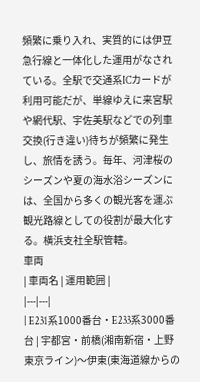頻繁に乗り入れ、実質的には伊豆急行線と一体化した運用がなされている。全駅で交通系ICカードが利用可能だが、単線ゆえに来宮駅や網代駅、宇佐美駅などでの列車交換(行き違い)待ちが頻繁に発生し、旅情を誘う。毎年、河津桜のシーズンや夏の海水浴シーズンには、全国から多くの観光客を運ぶ観光路線としての役割が最大化する。横浜支社全駅管轄。
車両
| 車両名 | 運用範囲 |
|---|---|
| E231系1000番台・E233系3000番台 | 宇都宮・前橋(湘南新宿・上野東京ライン)〜伊東(東海道線からの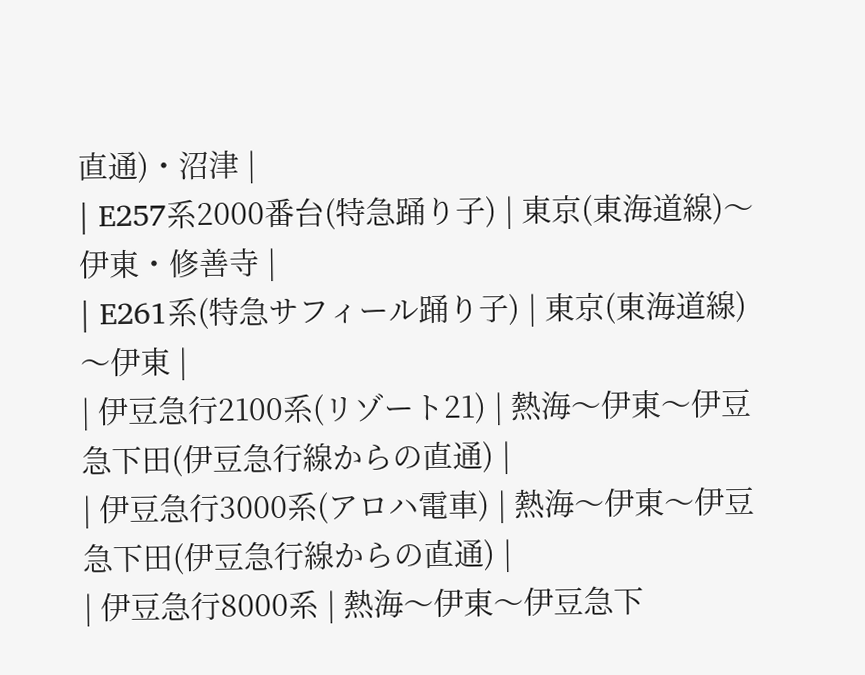直通)・沼津 |
| E257系2000番台(特急踊り子) | 東京(東海道線)〜伊東・修善寺 |
| E261系(特急サフィール踊り子) | 東京(東海道線)〜伊東 |
| 伊豆急行2100系(リゾート21) | 熱海〜伊東〜伊豆急下田(伊豆急行線からの直通) |
| 伊豆急行3000系(アロハ電車) | 熱海〜伊東〜伊豆急下田(伊豆急行線からの直通) |
| 伊豆急行8000系 | 熱海〜伊東〜伊豆急下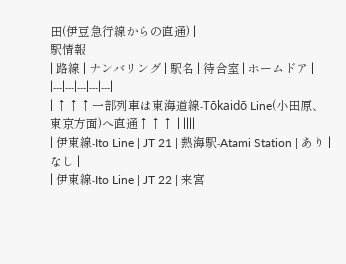田(伊豆急行線からの直通) |
駅情報
| 路線 | ナンバリング | 駅名 | 待合室 | ホームドア |
|---|---|---|---|---|
| ↑↑↑一部列車は東海道線-Tōkaidō Line(小田原、東京方面)へ直通↑↑↑ | ||||
| 伊東線-Ito Line | JT 21 | 熱海駅-Atami Station | あり | なし |
| 伊東線-Ito Line | JT 22 | 来宮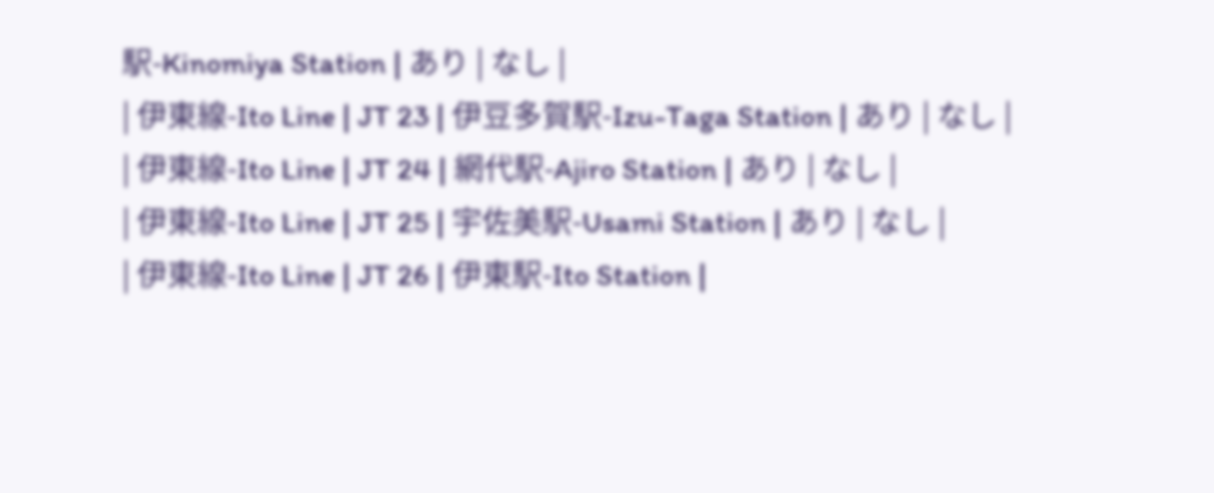駅-Kinomiya Station | あり | なし |
| 伊東線-Ito Line | JT 23 | 伊豆多賀駅-Izu-Taga Station | あり | なし |
| 伊東線-Ito Line | JT 24 | 網代駅-Ajiro Station | あり | なし |
| 伊東線-Ito Line | JT 25 | 宇佐美駅-Usami Station | あり | なし |
| 伊東線-Ito Line | JT 26 | 伊東駅-Ito Station |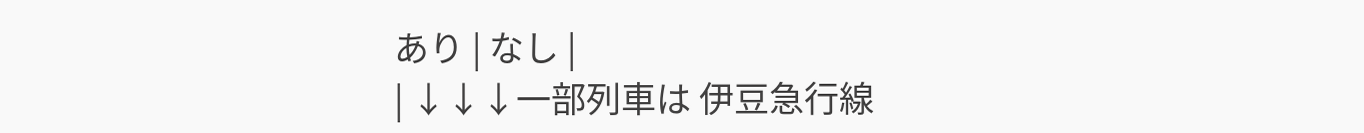あり | なし |
| ↓↓↓一部列車は 伊豆急行線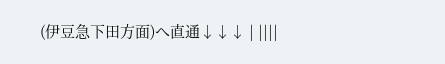(伊豆急下田方面)へ直通↓↓↓ | ||||